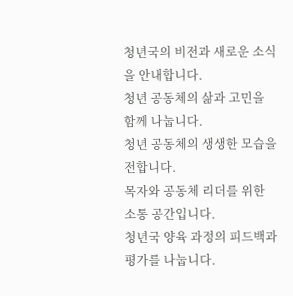청년국의 비전과 새로운 소식을 안내합니다.
청년 공동체의 삶과 고민을 함께 나눕니다.
청년 공동체의 생생한 모습을 전합니다.
목자와 공동체 리더를 위한 소통 공간입니다.
청년국 양육 과정의 피드백과 평가를 나눕니다.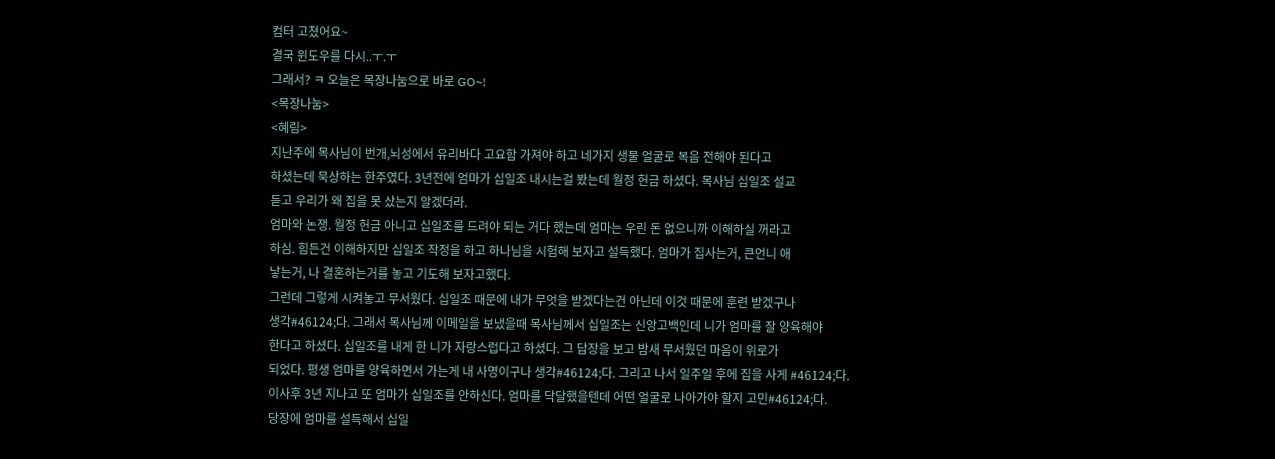컴터 고쳤어요~
결국 윈도우를 다시..ㅜ.ㅜ
그래서? ㅋ 오늘은 목장나눔으로 바로 GO~!
<목장나눔>
<혜림>
지난주에 목사님이 번개,뇌성에서 유리바다 고요함 가져야 하고 네가지 생물 얼굴로 복음 전해야 된다고
하셨는데 묵상하는 한주였다. 3년전에 엄마가 십일조 내시는걸 봤는데 월정 헌금 하셨다. 목사님 십일조 설교
듣고 우리가 왜 집을 못 샀는지 알겠더라.
엄마와 논쟁. 월정 헌금 아니고 십일조를 드려야 되는 거다 했는데 엄마는 우린 돈 없으니까 이해하실 꺼라고
하심. 힘든건 이해하지만 십일조 작정을 하고 하나님을 시험해 보자고 설득했다. 엄마가 집사는거, 큰언니 애
낳는거, 나 결혼하는거를 놓고 기도해 보자고했다.
그런데 그렇게 시켜놓고 무서웠다. 십일조 때문에 내가 무엇을 받겠다는건 아닌데 이것 때문에 훈련 받겠구나
생각#46124;다. 그래서 목사님께 이메일을 보냈을때 목사님께서 십일조는 신앙고백인데 니가 엄마를 잘 양육해야
한다고 하셨다. 십일조를 내게 한 니가 자랑스럽다고 하셨다. 그 답장을 보고 밤새 무서웠던 마음이 위로가
되었다. 평생 엄마를 양육하면서 가는게 내 사명이구나 생각#46124;다. 그리고 나서 일주일 후에 집을 사게 #46124;다.
이사후 3년 지나고 또 엄마가 십일조를 안하신다. 엄마를 닥달했을텐데 어떤 얼굴로 나아가야 할지 고민#46124;다.
당장에 엄마를 설득해서 십일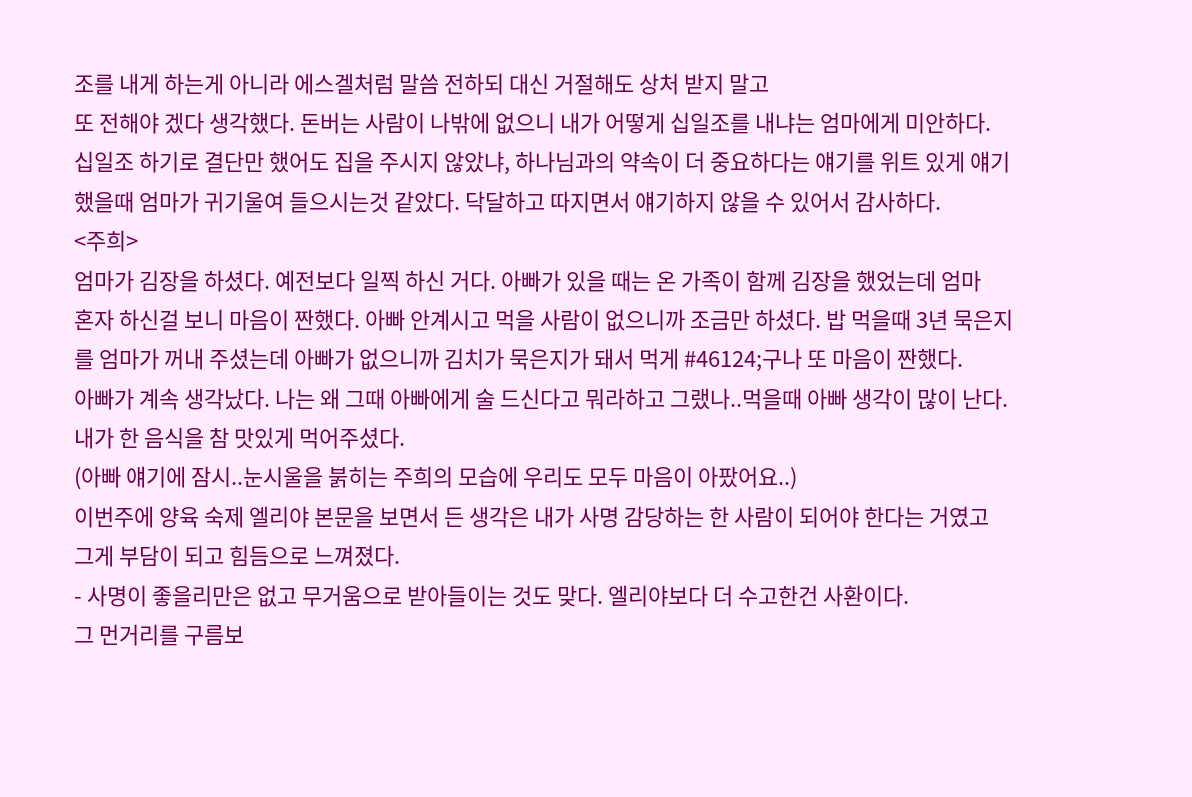조를 내게 하는게 아니라 에스겔처럼 말씀 전하되 대신 거절해도 상처 받지 말고
또 전해야 겠다 생각했다. 돈버는 사람이 나밖에 없으니 내가 어떻게 십일조를 내냐는 엄마에게 미안하다.
십일조 하기로 결단만 했어도 집을 주시지 않았냐, 하나님과의 약속이 더 중요하다는 얘기를 위트 있게 얘기
했을때 엄마가 귀기울여 들으시는것 같았다. 닥달하고 따지면서 얘기하지 않을 수 있어서 감사하다.
<주희>
엄마가 김장을 하셨다. 예전보다 일찍 하신 거다. 아빠가 있을 때는 온 가족이 함께 김장을 했었는데 엄마
혼자 하신걸 보니 마음이 짠했다. 아빠 안계시고 먹을 사람이 없으니까 조금만 하셨다. 밥 먹을때 3년 묵은지
를 엄마가 꺼내 주셨는데 아빠가 없으니까 김치가 묵은지가 돼서 먹게 #46124;구나 또 마음이 짠했다.
아빠가 계속 생각났다. 나는 왜 그때 아빠에게 술 드신다고 뭐라하고 그랬나..먹을때 아빠 생각이 많이 난다.
내가 한 음식을 참 맛있게 먹어주셨다.
(아빠 얘기에 잠시..눈시울을 붉히는 주희의 모습에 우리도 모두 마음이 아팠어요..)
이번주에 양육 숙제 엘리야 본문을 보면서 든 생각은 내가 사명 감당하는 한 사람이 되어야 한다는 거였고
그게 부담이 되고 힘듬으로 느껴졌다.
- 사명이 좋을리만은 없고 무거움으로 받아들이는 것도 맞다. 엘리야보다 더 수고한건 사환이다.
그 먼거리를 구름보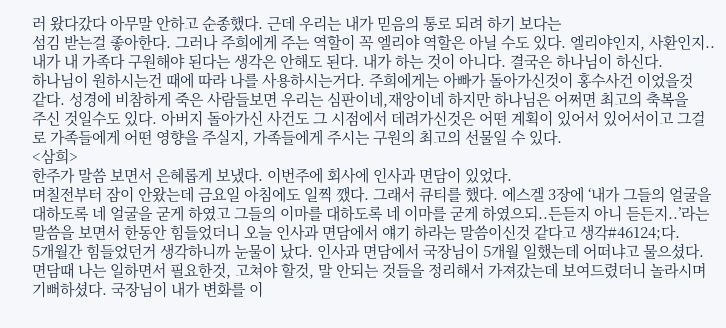러 왔다갔다 아무말 안하고 순종했다. 근데 우리는 내가 믿음의 통로 되려 하기 보다는
섬김 받는걸 좋아한다. 그러나 주희에게 주는 역할이 꼭 엘리야 역할은 아닐 수도 있다. 엘리야인지, 사환인지..
내가 내 가족다 구원해야 된다는 생각은 안해도 된다. 내가 하는 것이 아니다. 결국은 하나님이 하신다.
하나님이 원하시는건 때에 따라 나를 사용하시는거다. 주희에게는 아빠가 돌아가신것이 홍수사건 이었을것
같다. 성경에 비참하게 죽은 사람들보면 우리는 심판이네,재앙이네 하지만 하나님은 어쩌면 최고의 축복을
주신 것일수도 있다. 아버지 돌아가신 사건도 그 시점에서 데려가신것은 어떤 계획이 있어서 있어서이고 그걸
로 가족들에게 어떤 영향을 주실지, 가족들에게 주시는 구원의 최고의 선물일 수 있다.
<삼희>
한주가 말씀 보면서 은혜롭게 보냈다. 이번주에 회사에 인사과 면담이 있었다.
며칠전부터 잠이 안왔는데 금요일 아침에도 일찍 깼다. 그래서 큐티를 했다. 에스겔 3장에 ‘내가 그들의 얼굴을
대하도록 네 얼굴을 굳게 하였고 그들의 이마를 대하도록 네 이마를 굳게 하였으되..든듣지 아니 듣든지..’라는
말씀을 보면서 한동안 힘들었더니 오늘 인사과 면담에서 얘기 하라는 말씀이신것 같다고 생각#46124;다.
5개월간 힘들었던거 생각하니까 눈물이 났다. 인사과 면담에서 국장님이 5개월 일했는데 어떠냐고 물으셨다.
면담때 나는 일하면서 필요한것, 고쳐야 할것, 말 안되는 것들을 정리해서 가져갔는데 보여드렸더니 놀라시며
기뻐하셨다. 국장님이 내가 변화를 이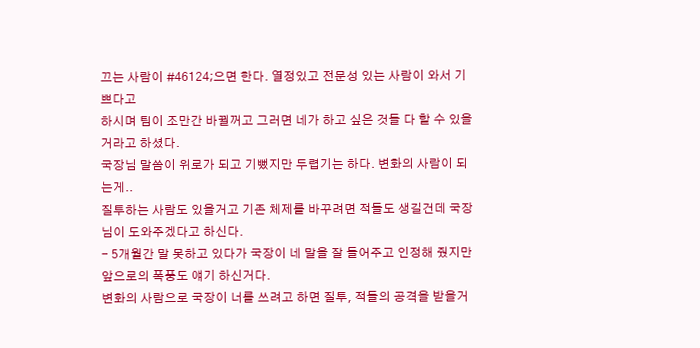끄는 사람이 #46124;으면 한다. 열정있고 전문성 있는 사람이 와서 기쁘다고
하시며 팀이 조만간 바뀔꺼고 그러면 네가 하고 싶은 것들 다 할 수 있을거라고 하셨다.
국장님 말씀이 위로가 되고 기뻤지만 두렵기는 하다. 변화의 사람이 되는게..
질투하는 사람도 있을거고 기존 체제를 바꾸려면 적들도 생길건데 국장님이 도와주겠다고 하신다.
- 5개월간 말 못하고 있다가 국장이 네 말을 잘 들어주고 인정해 줬지만 앞으로의 폭풍도 얘기 하신거다.
변화의 사람으로 국장이 너를 쓰려고 하면 질투, 적들의 공격을 받을거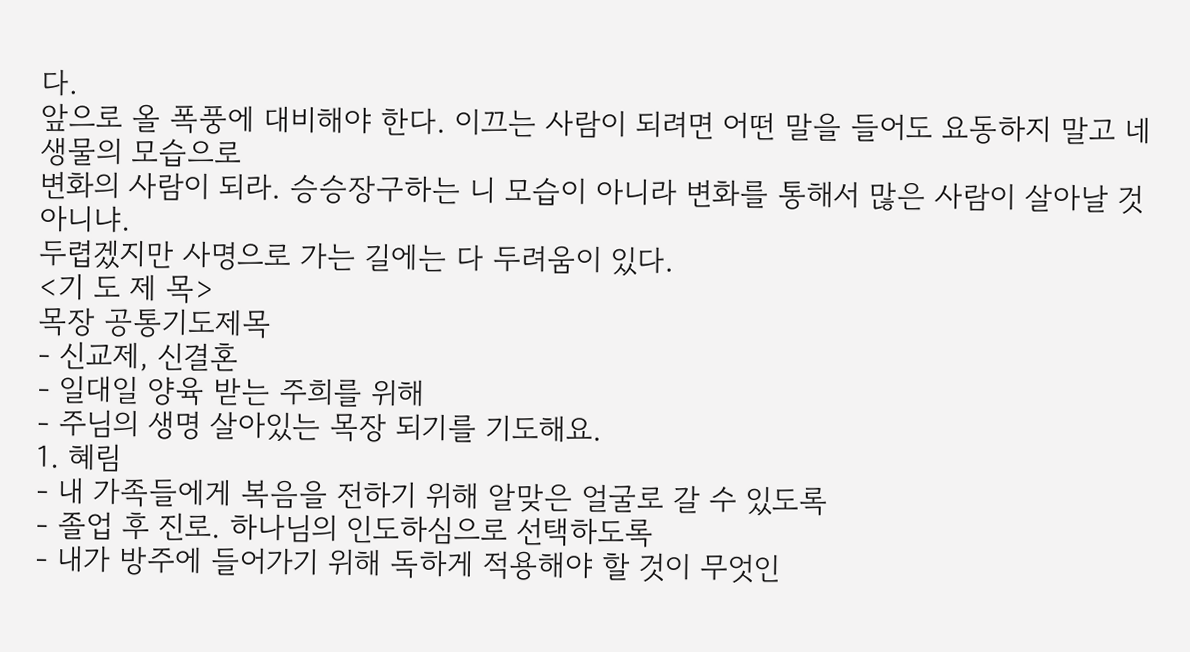다.
앞으로 올 폭풍에 대비해야 한다. 이끄는 사람이 되려면 어떤 말을 들어도 요동하지 말고 네 생물의 모습으로
변화의 사람이 되라. 승승장구하는 니 모습이 아니라 변화를 통해서 많은 사람이 살아날 것 아니냐.
두렵겠지만 사명으로 가는 길에는 다 두려움이 있다.
<기 도 제 목>
목장 공통기도제목
- 신교제, 신결혼
- 일대일 양육 받는 주희를 위해
- 주님의 생명 살아있는 목장 되기를 기도해요.
1. 혜림
- 내 가족들에게 복음을 전하기 위해 알맞은 얼굴로 갈 수 있도록
- 졸업 후 진로. 하나님의 인도하심으로 선택하도록
- 내가 방주에 들어가기 위해 독하게 적용해야 할 것이 무엇인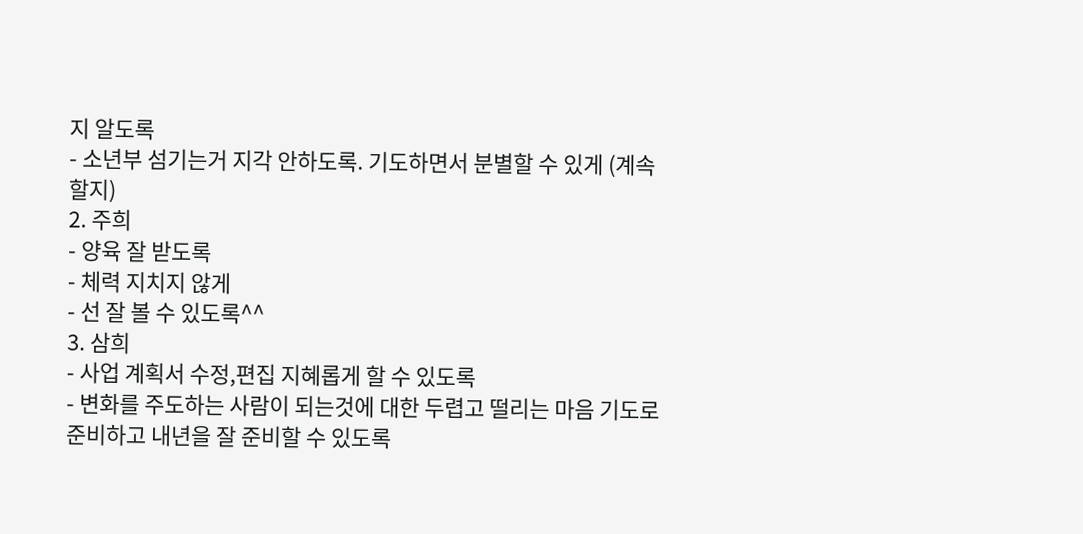지 알도록
- 소년부 섬기는거 지각 안하도록. 기도하면서 분별할 수 있게 (계속할지)
2. 주희
- 양육 잘 받도록
- 체력 지치지 않게
- 선 잘 볼 수 있도록^^
3. 삼희
- 사업 계획서 수정,편집 지혜롭게 할 수 있도록
- 변화를 주도하는 사람이 되는것에 대한 두렵고 떨리는 마음 기도로 준비하고 내년을 잘 준비할 수 있도록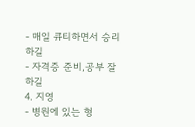- 매일 큐티하면서 승리하길
- 자격증 준비,공부 잘 하길
4. 지영
- 병원에 있는 형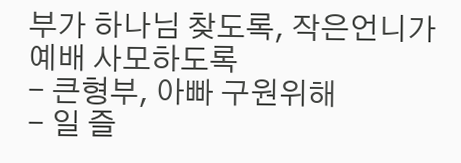부가 하나님 찾도록, 작은언니가 예배 사모하도록
- 큰형부, 아빠 구원위해
- 일 즐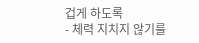겁게 하도록
- 체력 지치지 않기를